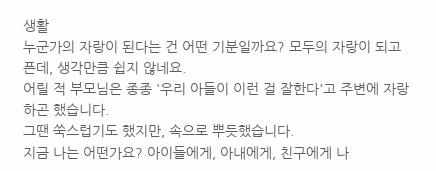생활
누군가의 자랑이 된다는 건 어떤 기분일까요? 모두의 자랑이 되고픈데, 생각만큼 쉽지 않네요.
어릴 적 부모님은 종종 '우리 아들이 이런 걸 잘한다'고 주변에 자랑하곤 했습니다.
그땐 쑥스럽기도 했지만, 속으로 뿌듯했습니다.
지금 나는 어떤가요? 아이들에게, 아내에게, 친구에게 나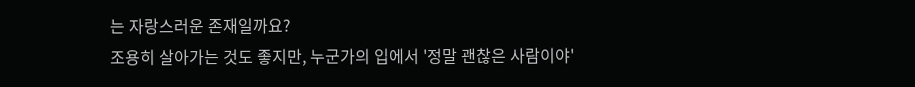는 자랑스러운 존재일까요?
조용히 살아가는 것도 좋지만, 누군가의 입에서 '정말 괜찮은 사람이야'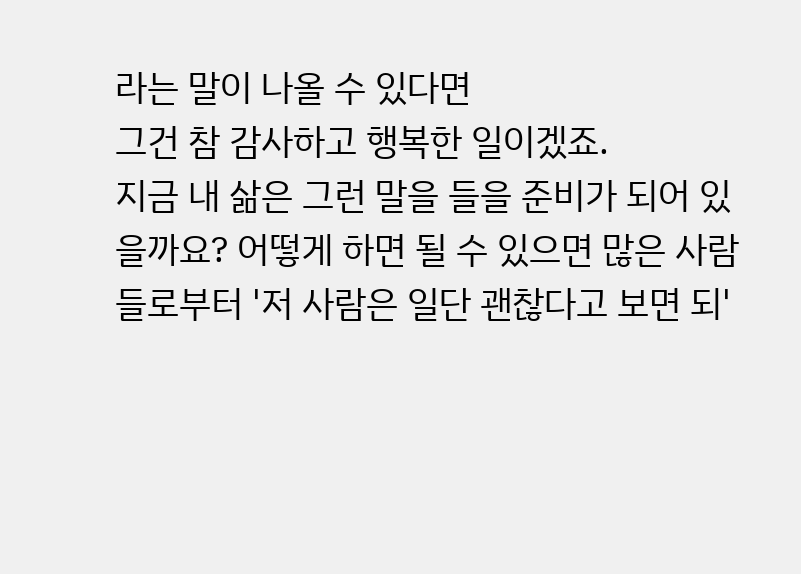라는 말이 나올 수 있다면
그건 참 감사하고 행복한 일이겠죠.
지금 내 삶은 그런 말을 들을 준비가 되어 있을까요? 어떻게 하면 될 수 있으면 많은 사람들로부터 '저 사람은 일단 괜찮다고 보면 되'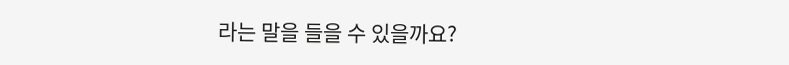라는 말을 들을 수 있을까요?